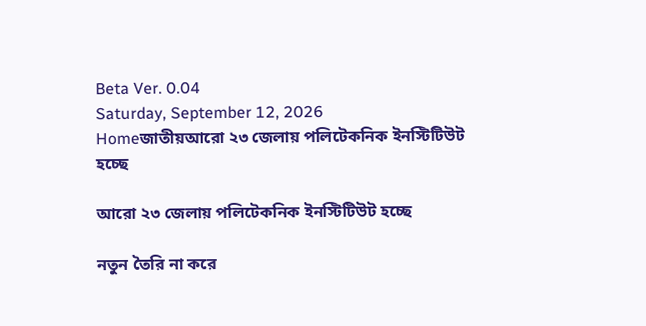Beta Ver. 0.04
Saturday, September 12, 2026
Homeজাতীয়আরো ২৩ জেলায় পলিটেকনিক ইনস্টিটিউট হচ্ছে

আরো ২৩ জেলায় পলিটেকনিক ইনস্টিটিউট হচ্ছে

নতুন তৈরি না করে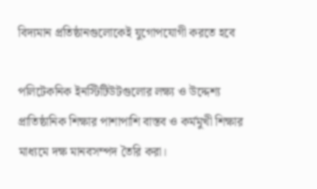বিদ্যমান প্রতিষ্ঠানগুলোকেই যুগোপযোগী করতে হবে

পলিটেকনিক ইনস্টিটিউটগুলোর লক্ষ্য ও উদ্দেশ্য প্রাতিষ্ঠানিক শিক্ষার পাশাপাশি বাস্তব ও কর্মমুখী শিক্ষার মাধ্যমে দক্ষ মানবসম্পদ তৈরি করা।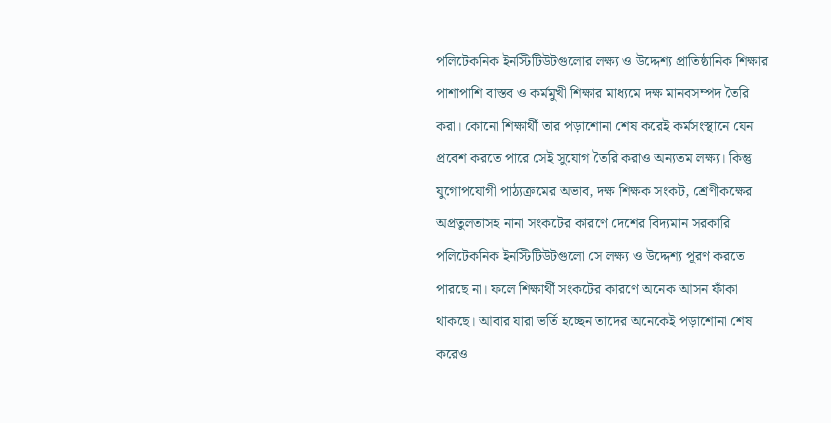পলিটেকনিক ইনস্টিটিউটগুলোর লক্ষ্য ও উদ্দেশ্য প্রাতিষ্ঠানিক শিক্ষার পাশাপাশি বাস্তব ও কর্মমুখী শিক্ষার মাধ্যমে দক্ষ মানবসম্পদ তৈরি করা। কোনো শিক্ষার্থী তার পড়াশোনা শেষ করেই কর্মসংস্থানে যেন প্রবেশ করতে পারে সেই সুযোগ তৈরি করাও অন্যতম লক্ষ্য। কিন্তু যুগোপযোগী পাঠ্যক্রমের অভাব, দক্ষ শিক্ষক সংকট, শ্রেণীকক্ষের অপ্রতুলতাসহ নানা সংকটের কারণে দেশের বিদ্যমান সরকারি পলিটেকনিক ইনস্টিটিউটগুলো সে লক্ষ্য ও উদ্দেশ্য পূরণ করতে পারছে না। ফলে শিক্ষার্থী সংকটের কারণে অনেক আসন ফাঁকা থাকছে। আবার যারা ভর্তি হচ্ছেন তাদের অনেকেই পড়াশোনা শেষ করেও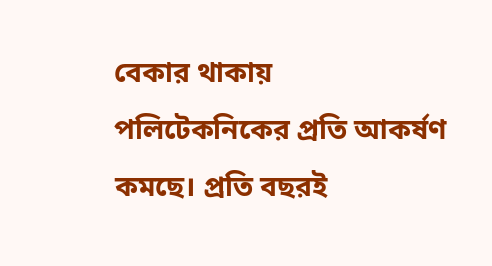বেকার থাকায় পলিটেকনিকের প্রতি আকর্ষণ কমছে। প্রতি বছরই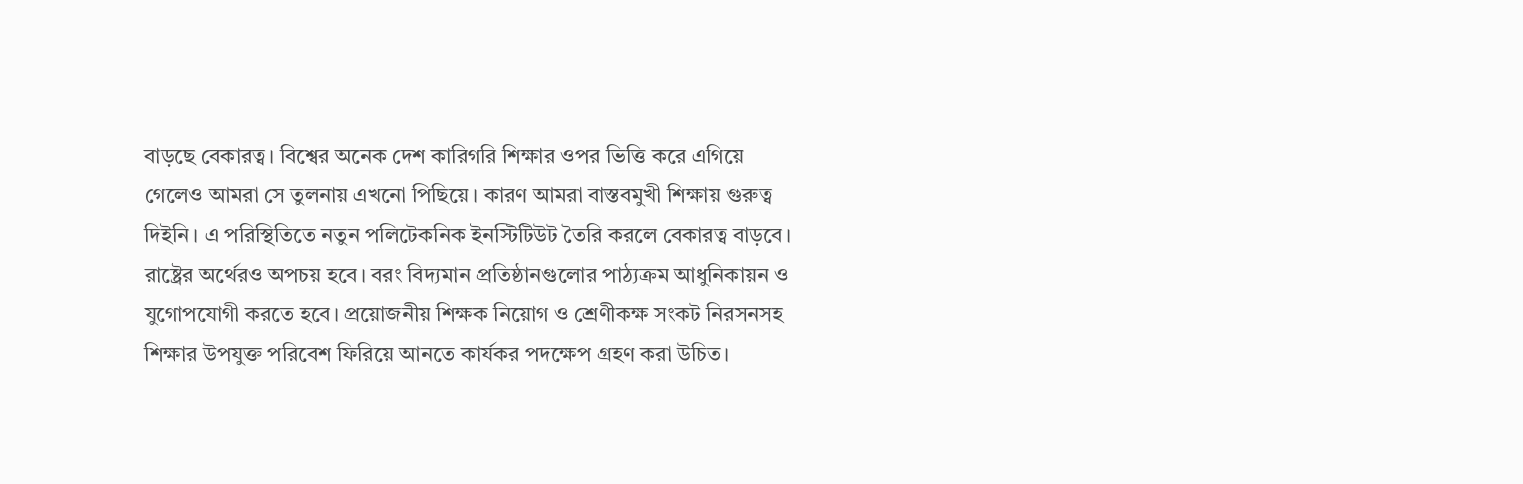বাড়ছে বেকারত্ব। বিশ্বের অনেক দেশ কারিগরি শিক্ষার ওপর ভিত্তি করে এগিয়ে গেলেও আমরা সে তুলনায় এখনো পিছিয়ে। কারণ আমরা বাস্তবমুখী শিক্ষায় গুরুত্ব দিইনি। এ পরিস্থিতিতে নতুন পলিটেকনিক ইনস্টিটিউট তৈরি করলে বেকারত্ব বাড়বে। রাষ্ট্রের অর্থেরও অপচয় হবে। বরং বিদ্যমান প্রতিষ্ঠানগুলোর পাঠ্যক্রম আধুনিকায়ন ও যুগোপযোগী করতে হবে। প্রয়োজনীয় শিক্ষক নিয়োগ ও শ্রেণীকক্ষ সংকট নিরসনসহ শিক্ষার উপযুক্ত পরিবেশ ফিরিয়ে আনতে কার্যকর পদক্ষেপ গ্রহণ করা উচিত।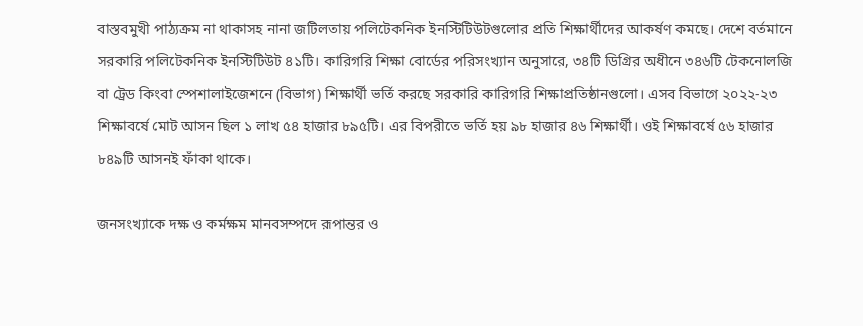বাস্তবমুখী পাঠ্যক্রম না থাকাসহ নানা জটিলতায় পলিটেকনিক ইনস্টিটিউটগুলোর প্রতি শিক্ষার্থীদের আকর্ষণ কমছে। দেশে বর্তমানে সরকারি পলিটেকনিক ইনস্টিটিউট ৪১টি। কারিগরি শিক্ষা বোর্ডের পরিসংখ্যান অনুসারে, ৩৪টি ডিগ্রির অধীনে ৩৪৬টি টেকনোলজি বা ট্রেড কিংবা স্পেশালাইজেশনে (বিভাগ) শিক্ষার্থী ভর্তি করছে সরকারি কারিগরি শিক্ষাপ্রতিষ্ঠানগুলো। এসব বিভাগে ২০২২-২৩ শিক্ষাবর্ষে মোট আসন ছিল ১ লাখ ৫৪ হাজার ৮৯৫টি। এর বিপরীতে ভর্তি হয় ৯৮ হাজার ৪৬ শিক্ষার্থী। ওই শিক্ষাবর্ষে ৫৬ হাজার ৮৪৯টি আসনই ফাঁকা থাকে।

জনসংখ্যাকে দক্ষ ও কর্মক্ষম মানবসম্পদে রূপান্তর ও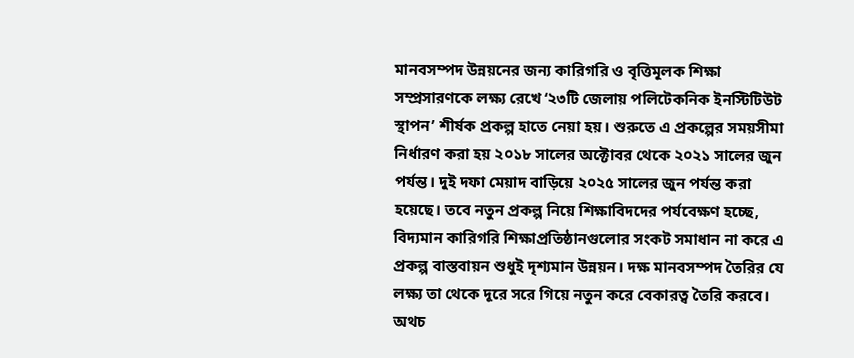মানবসম্পদ উন্নয়নের জন্য কারিগরি ও বৃত্তিমূলক শিক্ষা সম্প্রসারণকে লক্ষ্য রেখে ‘২৩টি জেলায় পলিটেকনিক ইনস্টিটিউট স্থাপন’ শীর্ষক প্রকল্প হাতে নেয়া হয়। শুরুতে এ প্রকল্পের সময়সীমা নির্ধারণ করা হয় ২০১৮ সালের অক্টোবর থেকে ২০২১ সালের জুন পর্যন্ত। দুই দফা মেয়াদ বাড়িয়ে ২০২৫ সালের জুন পর্যন্ত করা হয়েছে। তবে নতুন প্রকল্প নিয়ে শিক্ষাবিদদের পর্যবেক্ষণ হচ্ছে, বিদ্যমান কারিগরি শিক্ষাপ্রতিষ্ঠানগুলোর সংকট সমাধান না করে এ প্রকল্প বাস্তবায়ন শুধুই দৃশ্যমান উন্নয়ন। দক্ষ মানবসম্পদ তৈরির যে লক্ষ্য তা থেকে দূরে সরে গিয়ে নতুন করে বেকারত্ব তৈরি করবে। অথচ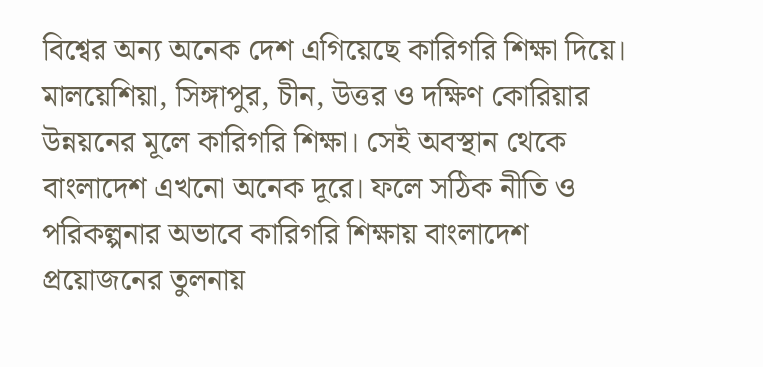বিশ্বের অন্য অনেক দেশ এগিয়েছে কারিগরি শিক্ষা দিয়ে। মালয়েশিয়া, সিঙ্গাপুর, চীন, উত্তর ও দক্ষিণ কোরিয়ার উন্নয়নের মূলে কারিগরি শিক্ষা। সেই অবস্থান থেকে বাংলাদেশ এখনো অনেক দূরে। ফলে সঠিক নীতি ও পরিকল্পনার অভাবে কারিগরি শিক্ষায় বাংলাদেশ প্রয়োজনের তুলনায়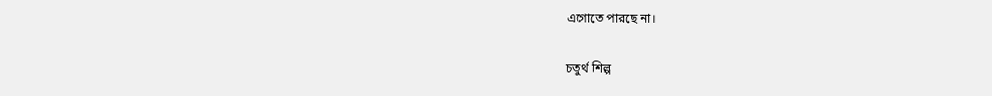এগোতে পারছে না।

চতুর্থ শিল্প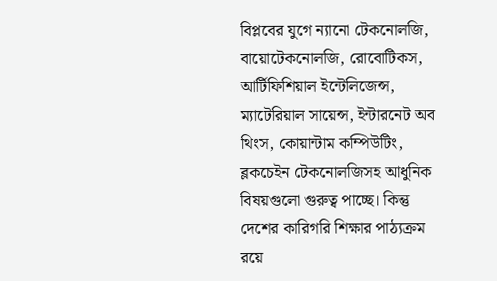বিপ্লবের যুগে ন্যানো টেকনোলজি, বায়োটেকনোলজি, রোবোটিকস, আর্টিফিশিয়াল ইন্টেলিজেন্স, ম্যাটেরিয়াল সায়েন্স, ইন্টারনেট অব থিংস, কোয়ান্টাম কম্পিউটিং, ব্লকচেইন টেকনোলজিসহ আধুনিক বিষয়গুলো গুরুত্ব পাচ্ছে। কিন্তু দেশের কারিগরি শিক্ষার পাঠ্যক্রম রয়ে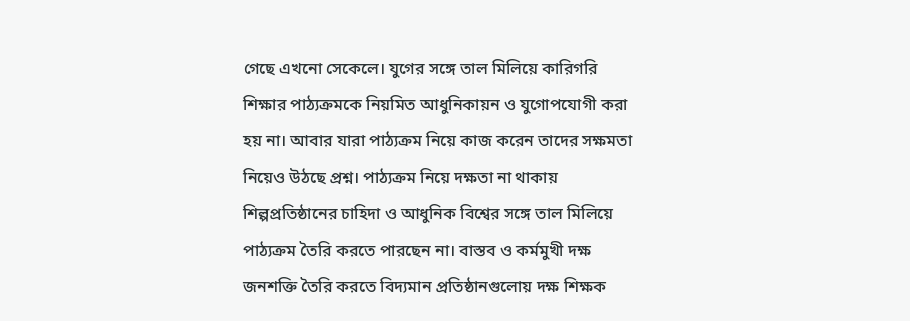গেছে এখনো সেকেলে। যুগের সঙ্গে তাল মিলিয়ে কারিগরি শিক্ষার পাঠ্যক্রমকে নিয়মিত আধুনিকায়ন ও যুগোপযোগী করা হয় না। আবার যারা পাঠ্যক্রম নিয়ে কাজ করেন তাদের সক্ষমতা নিয়েও উঠছে প্রশ্ন। পাঠ্যক্রম নিয়ে দক্ষতা না থাকায় শিল্পপ্রতিষ্ঠানের চাহিদা ও আধুনিক বিশ্বের সঙ্গে তাল মিলিয়ে পাঠ্যক্রম তৈরি করতে পারছেন না। বাস্তব ও কর্মমুখী দক্ষ জনশক্তি তৈরি করতে বিদ্যমান প্রতিষ্ঠানগুলোয় দক্ষ শিক্ষক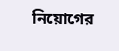নিয়োগের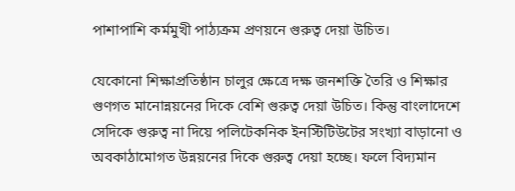পাশাপাশি কর্মমুখী পাঠ্যক্রম প্রণয়নে গুরুত্ব দেয়া উচিত।

যেকোনো শিক্ষাপ্রতিষ্ঠান চালুর ক্ষেত্রে দক্ষ জনশক্তি তৈরি ও শিক্ষার গুণগত মানোন্নয়নের দিকে বেশি গুরুত্ব দেয়া উচিত। কিন্তু বাংলাদেশে সেদিকে গুরুত্ব না দিয়ে পলিটেকনিক ইনস্টিটিউটের সংখ্যা বাড়ানো ও অবকাঠামোগত উন্নয়নের দিকে গুরুত্ব দেয়া হচ্ছে। ফলে বিদ্যমান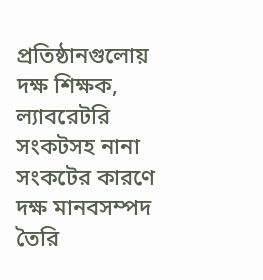প্রতিষ্ঠানগুলোয় দক্ষ শিক্ষক, ল্যাবরেটরি সংকটসহ নানা সংকটের কারণে দক্ষ মানবসম্পদ তৈরি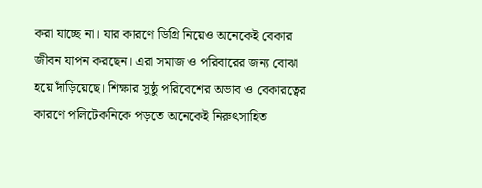করা যাচ্ছে না। যার কারণে ডিগ্রি নিয়েও অনেকেই বেকার জীবন যাপন করছেন। এরা সমাজ ও পরিবারের জন্য বোঝা হয়ে দাঁড়িয়েছে। শিক্ষার সুষ্ঠু পরিবেশের অভাব ও বেকারত্বের কারণে পলিটেকনিকে পড়তে অনেকেই নিরুৎসাহিত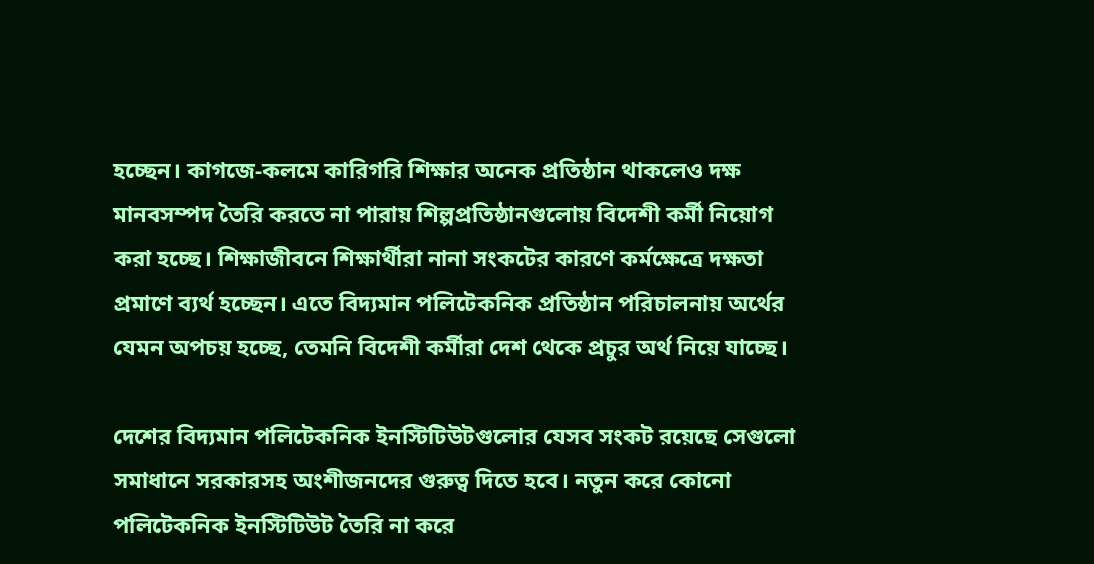হচ্ছেন। কাগজে-কলমে কারিগরি শিক্ষার অনেক প্রতিষ্ঠান থাকলেও দক্ষ মানবসম্পদ তৈরি করতে না পারায় শিল্পপ্রতিষ্ঠানগুলোয় বিদেশী কর্মী নিয়োগ করা হচ্ছে। শিক্ষাজীবনে শিক্ষার্থীরা নানা সংকটের কারণে কর্মক্ষেত্রে দক্ষতা প্রমাণে ব্যর্থ হচ্ছেন। এতে বিদ্যমান পলিটেকনিক প্রতিষ্ঠান পরিচালনায় অর্থের যেমন অপচয় হচ্ছে, তেমনি বিদেশী কর্মীরা দেশ থেকে প্রচুর অর্থ নিয়ে যাচ্ছে।

দেশের বিদ্যমান পলিটেকনিক ইনস্টিটিউটগুলোর যেসব সংকট রয়েছে সেগুলো সমাধানে সরকারসহ অংশীজনদের গুরুত্ব দিতে হবে। নতুন করে কোনো পলিটেকনিক ইনস্টিটিউট তৈরি না করে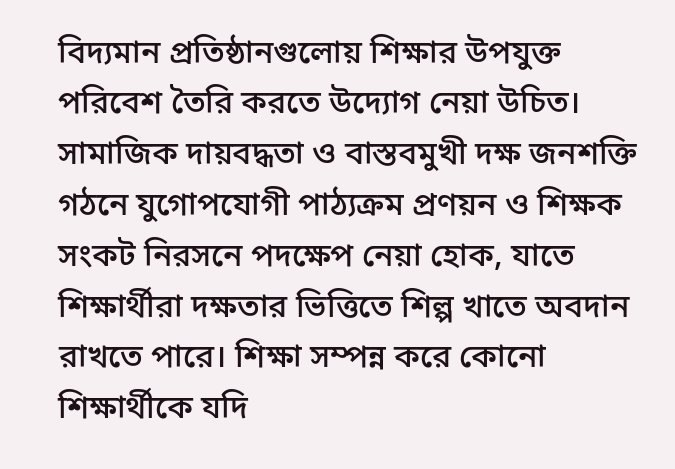বিদ্যমান প্রতিষ্ঠানগুলোয় শিক্ষার উপযুক্ত পরিবেশ তৈরি করতে উদ্যোগ নেয়া উচিত। সামাজিক দায়বদ্ধতা ও বাস্তবমুখী দক্ষ জনশক্তি গঠনে যুগোপযোগী পাঠ্যক্রম প্রণয়ন ও শিক্ষক সংকট নিরসনে পদক্ষেপ নেয়া হোক, যাতে শিক্ষার্থীরা দক্ষতার ভিত্তিতে শিল্প খাতে অবদান রাখতে পারে। শিক্ষা সম্পন্ন করে কোনো শিক্ষার্থীকে যদি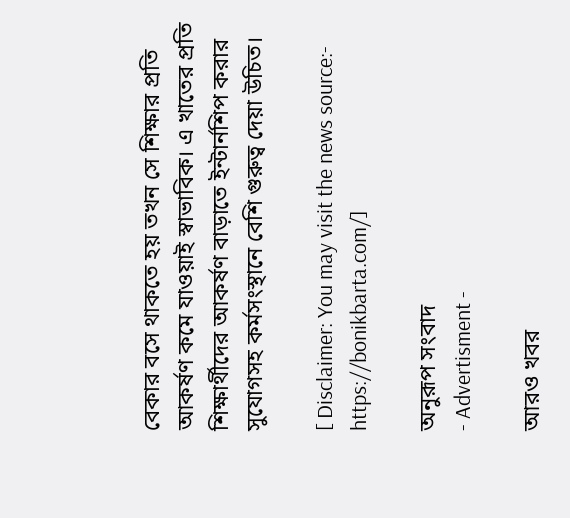বেকার বসে থাকতে হয় তখন সে শিক্ষার প্রতি আকর্ষণ কমে যাওয়াই স্বাভাবিক। এ খাতের প্রতি শিক্ষার্থীদের আকর্ষণ বাড়াতে ইন্টার্নশিপ করার সুযোগসহ কর্মসংস্থানে বেশি গুরুত্ব দেয়া উচিত।

[ Disclaimer: You may visit the news source:- https://bonikbarta.com/]

অনুরূপ সংবাদ
- Advertisment -

আরও খবর